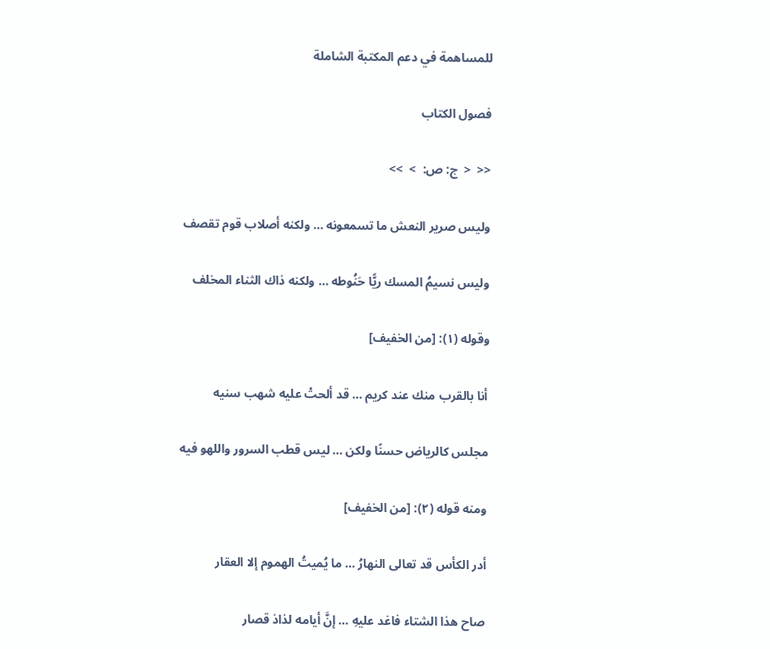للمساهمة في دعم المكتبة الشاملة

فصول الكتاب

<<  <  ج: ص:  >  >>

وليس صرير النعش ما تسمعونه … ولكنه أصلاب قوم تقصف

وليس نسيمُ المسك ريًّا حَنُوطه … ولكنه ذاك الثناء المخلف

وقوله (١): [من الخفيف]

أنا بالقرب منك عند كريم … قد ألحتْ عليه شهب سنيه

مجلس كالرياض حسنًا ولكن … ليس قطب السرور واللهو فيه

ومنه قوله (٢): [من الخفيف]

أدر الكأس قد تعالى النهارُ … ما يُميتُ الهموم إلا العقار

صاح هذا الشتاء فاغد عليهِ … إنَّ أيامه لذاذ قصار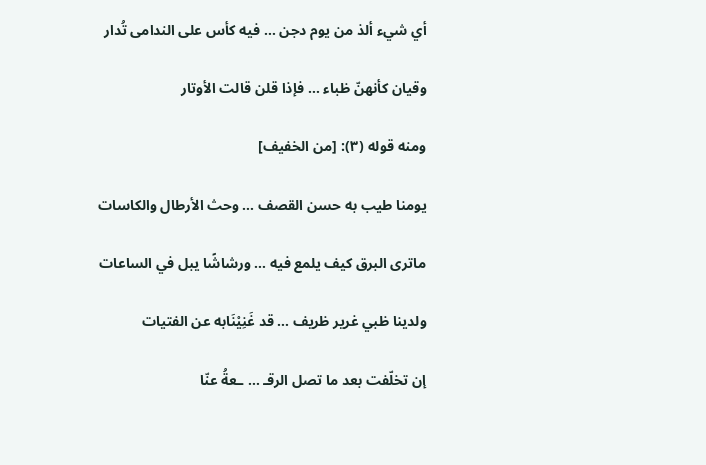أي شيء ألذ من يوم دجن … فيه كأس على الندامى تُدار

وقيان كأنهنّ ظباء … فإذا قلن قالت الأوتار

ومنه قوله (٣): [من الخفيف]

يومنا طيب به حسن القصف … وحث الأرطال والكاسات

ماترى البرق كيف يلمع فيه … ورشاشًا يبل في الساعات

ولدينا ظبي غرير ظريف … قد غَنِيْنَابه عن الفتيات

إن تخلّفت بعد ما تصل الرقـ … ـعةُ عنّا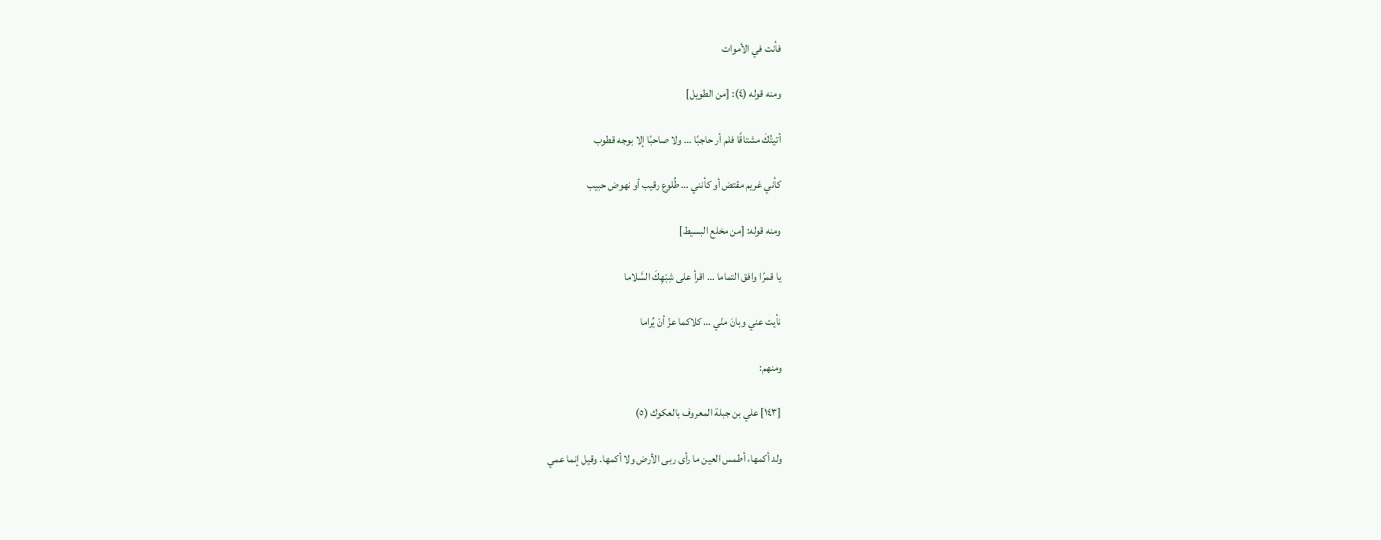فأنت في الأموات

ومنه قوله (٤): [من الطويل]

أتيتُكَ مشتاقًا فلم أر حاجبًا … ولا صاحبًا إلا بوجه قطوب

كأني غريم مقتض أو كأنني … طُلوع رقيب أو نهوض حبيب

ومنه قوله: [من مخلع البسيط]

يا قمرًا وافق التماما … اقرأ على شِبْهِكَ السَّلاما

نأيت عني وبانَ منّي … كلاكما عزّ أنْ يُراما

ومنهم:

[١٤٣] علي بن جبلة المعروف بالعكوك (٥)

ولد أكمها، أطمس العين ما رأى ربى الأرض ولا أكمها. وقيل إنما عمي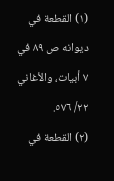(١) القطعة في ديوانه ص ٨٩ في ٧ أبيات، والأغاني ٢٢/ ٥٧٦.
(٢) القطعة في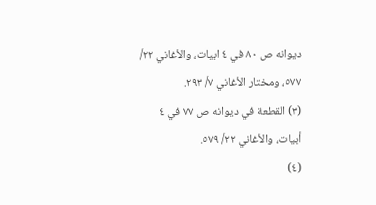ديوانه ص ٨٠ في ٤ ابيات، والأغاني ٢٢/ ٥٧٧، ومختار الأغاني ٧/ ٢٩٣.
(٣) القطعة في ديوانه ص ٧٧ في ٤ أبيات، والأغاني ٢٢/ ٥٧٩.
(٤)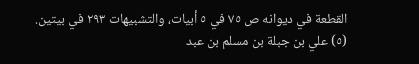القطعة في ديوانه ص ٧٥ في ٥ أبيات، والتشبيهات ٢٩٣ في بيتين.
(٥) علي بن جبلة بن مسلم بن عبد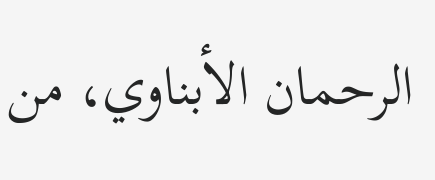الرحمان الأبناوي، من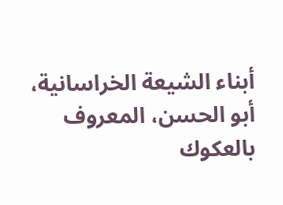أبناء الشيعة الخراسانية، أبو الحسن، المعروف بالعكوك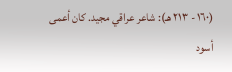(١٦٠ - ٢١٣ هـ): شاعر عراقي مجيد. كان أعمى أسود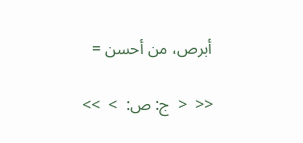أبرص، من أحسن =

<<  <  ج: ص:  >  >>